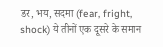डर, भय, सदमा (fear, fright, shock) ये तीनों एक दूसरे के समान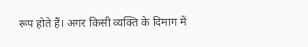रूप होते हैं। अगर किसी व्यक्ति के दिमाग में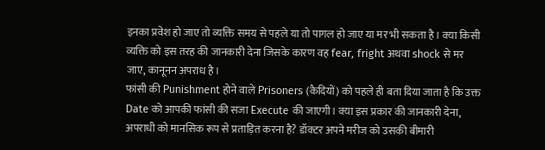इनका प्रवेश हो जाए तो व्यक्ति समय से पहले या तो पागल हो जाए या मर भी सकता है। क्या किसी व्यक्ति को इस तरह की जानकारी देना जिसके कारण वह fear, fright अथवा shock से मर जाए, कानूनन अपराध है।
फांसी की Punishment होने वाले Prisoners (कैदियों) को पहले ही बता दिया जाता है कि उक्त Date को आपकी फांसी की सजा Execute की जाएगी। क्या इस प्रकार की जानकारी देना, अपराधी को मानसिक रूप से प्रताड़ित करना है? डॉक्टर अपने मरीज को उसकी बीमारी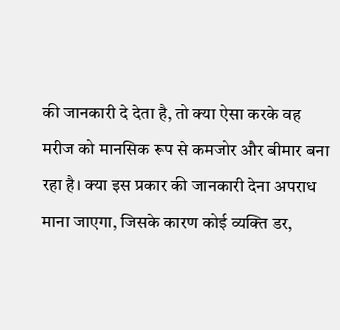की जानकारी दे देता है, तो क्या ऐसा करके वह मरीज को मानसिक रूप से कमजोर और बीमार बना रहा है। क्या इस प्रकार की जानकारी देना अपराध माना जाएगा, जिसके कारण कोई व्यक्ति डर,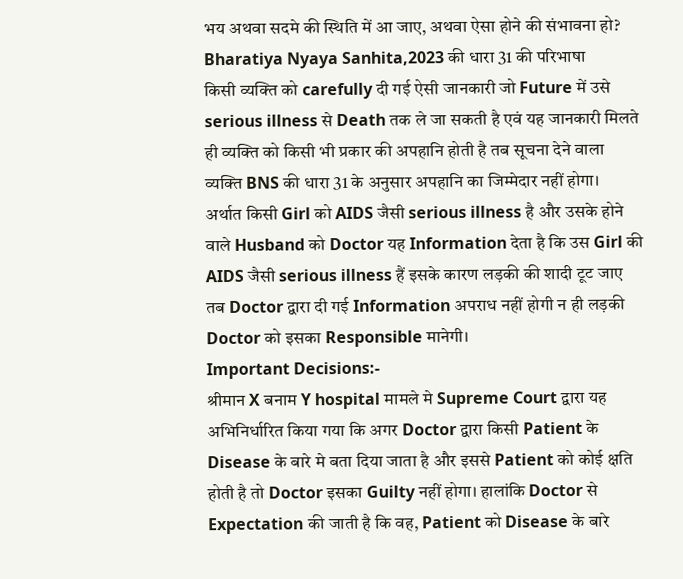भय अथवा सदमे की स्थिति में आ जाए, अथवा ऐसा होने की संभावना हो?
Bharatiya Nyaya Sanhita,2023 की धारा 31 की परिभाषा
किसी व्यक्ति को carefully दी गई ऐसी जानकारी जो Future में उसे serious illness से Death तक ले जा सकती है एवं यह जानकारी मिलते ही व्यक्ति को किसी भी प्रकार की अपहानि होती है तब सूचना देने वाला व्यक्ति BNS की धारा 31 के अनुसार अपहानि का जिम्मेदार नहीं होगा।
अर्थात किसी Girl को AIDS जैसी serious illness है और उसके होने वाले Husband को Doctor यह Information देता है कि उस Girl की AIDS जैसी serious illness हैं इसके कारण लड़की की शादी टूट जाए तब Doctor द्वारा दी गई Information अपराध नहीं होगी न ही लड़की Doctor को इसका Responsible मानेगी।
Important Decisions:-
श्रीमान X बनाम Y hospital मामले मे Supreme Court द्वारा यह अभिनिर्धारित किया गया कि अगर Doctor द्वारा किसी Patient के Disease के बारे मे बता दिया जाता है और इससे Patient को कोई क्षति होती है तो Doctor इसका Guilty नहीं होगा। हालांकि Doctor से Expectation की जाती है कि वह, Patient को Disease के बारे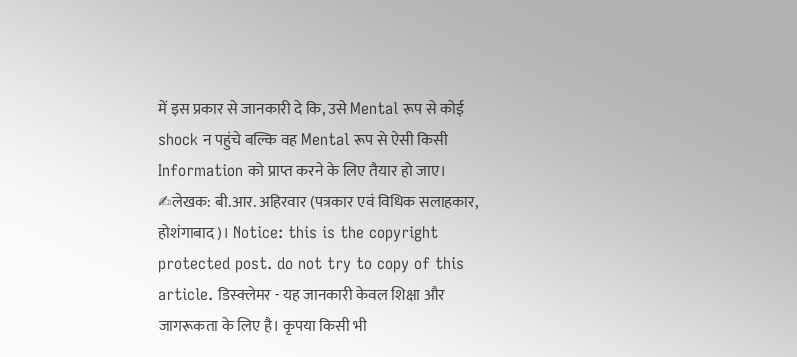में इस प्रकार से जानकारी दे कि, उसे Mental रूप से कोई shock न पहुंचे बल्कि वह Mental रूप से ऐसी किसी Information को प्राप्त करने के लिए तैयार हो जाए।
✍लेखक: बी.आर. अहिरवार (पत्रकार एवं विधिक सलाहकार, होशंगाबाद)। Notice: this is the copyright protected post. do not try to copy of this article. डिस्क्लेमर - यह जानकारी केवल शिक्षा और जागरूकता के लिए है। कृपया किसी भी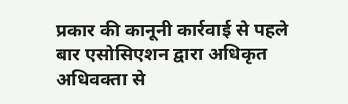प्रकार की कानूनी कार्रवाई से पहले बार एसोसिएशन द्वारा अधिकृत अधिवक्ता से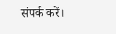संपर्क करें।